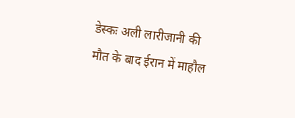डेस्कः अली लारीजानी की मौत के बाद ईरान में माहौल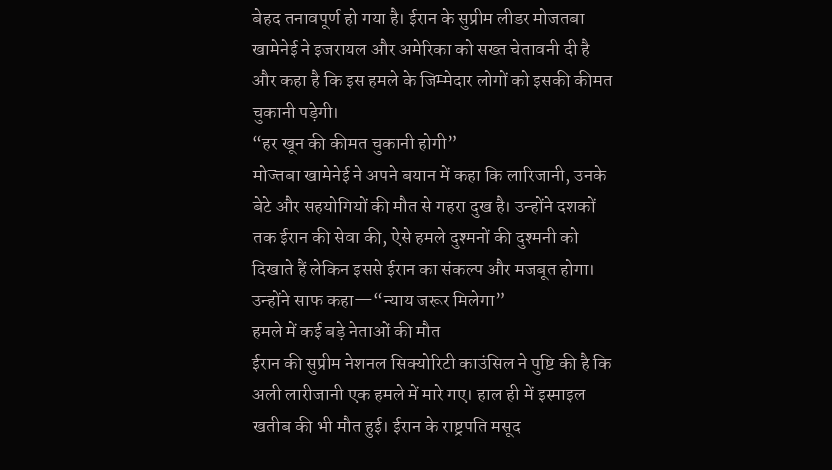बेहद तनावपूर्ण हो गया है। ईरान के सुप्रीम लीडर मोजतबा खामेनेई ने इजरायल और अमेरिका को सख्त चेतावनी दी है और कहा है कि इस हमले के जिम्मेदार लोगों को इसकी कीमत चुकानी पड़ेगी।
“हर खून की कीमत चुकानी होगी”
मोज्तबा खामेनेई ने अपने बयान में कहा कि लारिजानी, उनके बेटे और सहयोगियों की मौत से गहरा दुख है। उन्होंने दशकों तक ईरान की सेवा की, ऐसे हमले दुश्मनों की दुश्मनी को दिखाते हैं लेकिन इससे ईरान का संकल्प और मजबूत होगा। उन्होंने साफ कहा—“न्याय जरूर मिलेगा”
हमले में कई बड़े नेताओं की मौत
ईरान की सुप्रीम नेशनल सिक्योरिटी काउंसिल ने पुष्टि की है कि अली लारीजानी एक हमले में मारे गए। हाल ही में इस्माइल खतीब की भी मौत हुई। ईरान के राष्ट्रपति मसूद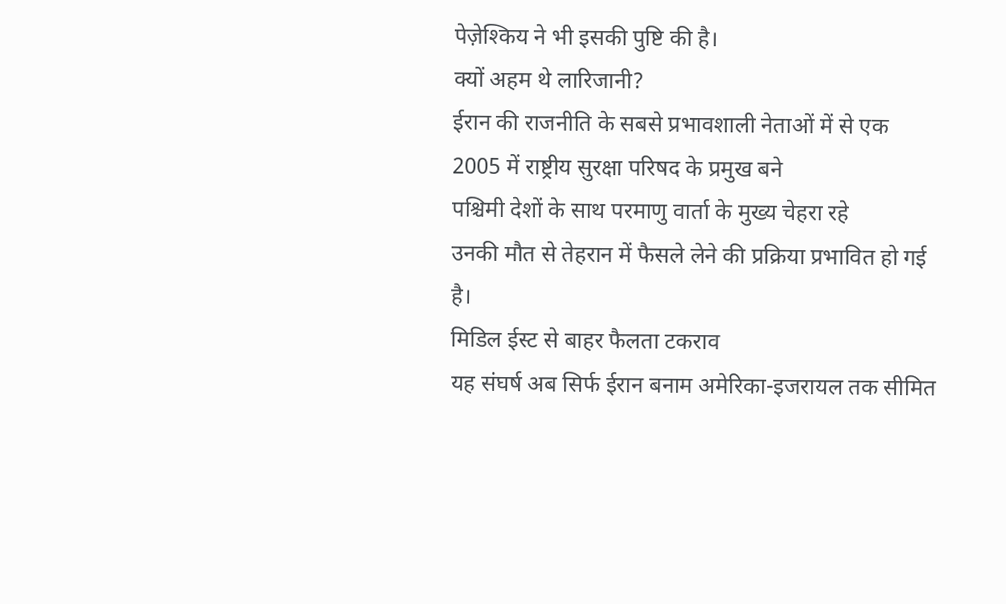पेज़ेश्किय ने भी इसकी पुष्टि की है।
क्यों अहम थे लारिजानी?
ईरान की राजनीति के सबसे प्रभावशाली नेताओं में से एक
2005 में राष्ट्रीय सुरक्षा परिषद के प्रमुख बने
पश्चिमी देशों के साथ परमाणु वार्ता के मुख्य चेहरा रहे
उनकी मौत से तेहरान में फैसले लेने की प्रक्रिया प्रभावित हो गई है।
मिडिल ईस्ट से बाहर फैलता टकराव
यह संघर्ष अब सिर्फ ईरान बनाम अमेरिका-इजरायल तक सीमित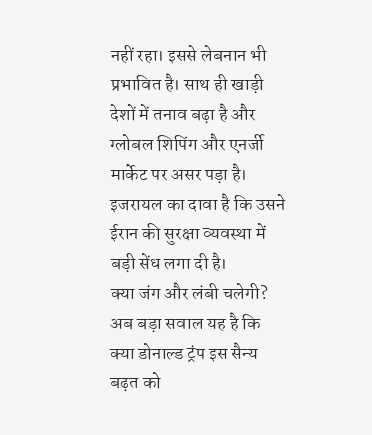नहीं रहा। इससे लेबनान भी प्रभावित है। साथ ही खाड़ी देशों में तनाव बढ़ा है और ग्लोबल शिपिंग और एनर्जी मार्केट पर असर पड़ा है। इजरायल का दावा है कि उसने ईरान की सुरक्षा व्यवस्था में बड़ी सेंध लगा दी है।
क्या जंग और लंबी चलेगी?
अब बड़ा सवाल यह है कि क्या डोनाल्ड ट्रंप इस सैन्य बढ़त को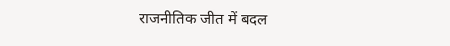राजनीतिक जीत में बदल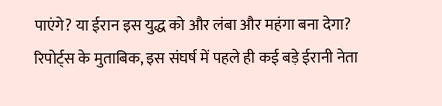पाएंगे? या ईरान इस युद्ध को और लंबा और महंगा बना देगा? रिपोर्ट्स के मुताबिक, इस संघर्ष में पहले ही कई बड़े ईरानी नेता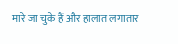मारे जा चुके हैं और हालात लगातार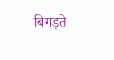बिगड़ते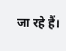जा रहे हैं।